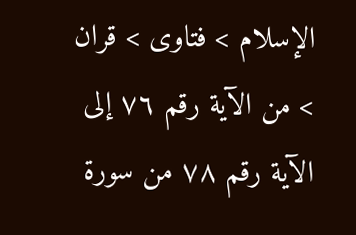الإسلام > فتاوى > قران > من الآية رقم ٧٦ إلى الآية رقم ٧٨ من سورة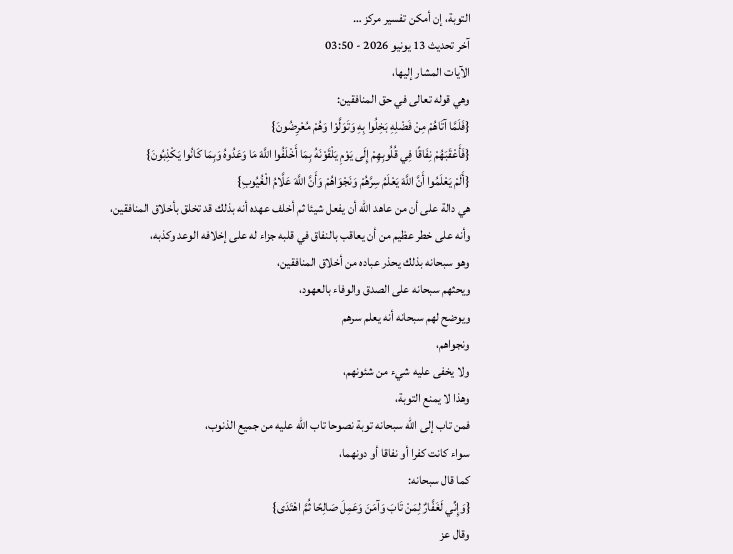التوبة، إن أمكن تفسير مركز …
آخر تحديث 13 يونيو 2026 - 03:50
الآيات المشار إليها،
وهي قوله تعالى في حق المنافقين:
{فَلَمَّا آتَاهُمْ مِنْ فَضْلِهِ بَخِلُوا بِهِ وَتَوَلَّوْا وَهُمْ مُعْرِضُونَ}
{فَأَعْقَبَهُمْ نِفَاقًا فِي قُلُوبِهِمْ إِلَى يَوْمِ يَلْقَوْنَهُ بِمَا أَخْلَفُوا اللَّهَ مَا وَعَدُوهُ وَبِمَا كَانُوا يَكْذِبُونَ}
{أَلَمْ يَعْلَمُوا أَنَّ اللَّهَ يَعْلَمُ سِرَّهُمْ وَنَجْوَاهُمْ وَأَنَّ اللَّهَ عَلَّامُ الْغُيُوبِ}
هي دالة على أن من عاهد الله أن يفعل شيئا ثم أخلف عهده أنه بذلك قد تخلق بأخلاق المنافقين،
وأنه على خطر عظيم من أن يعاقب بالنفاق في قلبه جزاء له على إخلافه الوعد وكذبه،
وهو سبحانه بذلك يحذر عباده من أخلاق المنافقين،
ويحثهم سبحانه على الصدق والوفاء بالعهود،
ويوضح لهم سبحانه أنه يعلم سرهم
ونجواهم،
ولا يخفى عليه شيء من شئونهم،
وهذا لا يمنع التوبة،
فمن تاب إلى الله سبحانه توبة نصوحا تاب الله عليه من جميع الذنوب،
سواء كانت كفرا أو نفاقا أو دونهما،
كما قال سبحانه:
{وَإِنِّي لَغَفَّارٌ لِمَنْ تَابَ وَآمَنَ وَعَمِلَ صَالِحًا ثُمَّ اهْتَدَى}
وقال عز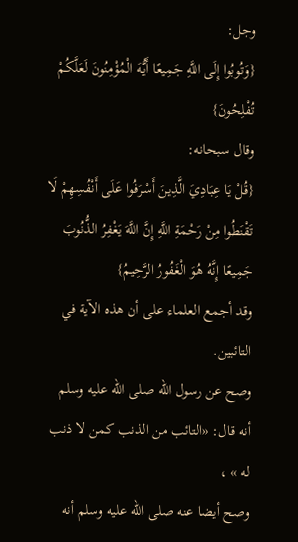وجل:
{وَتُوبُوا إِلَى اللَّهِ جَمِيعًا أَيُّهَ الْمُؤْمِنُونَ لَعَلَّكُمْ تُفْلِحُونَ}
وقال سبحانه:
{قُلْ يَا عِبَادِيَ الَّذِينَ أَسْرَفُوا عَلَى أَنْفُسِهِمْ لَا تَقْنَطُوا مِنْ رَحْمَةِ اللَّهِ إِنَّ اللَّهَ يَغْفِرُ الذُّنُوبَ جَمِيعًا إِنَّهُ هُوَ الْغَفُورُ الرَّحِيمُ}
وقد أجمع العلماء على أن هذه الآية في التائبين.
وصح عن رسول الله صلى الله عليه وسلم أنه قال: «التائب من الذنب كمن لا ذنب له » ،
وصح أيضا عنه صلى الله عليه وسلم أنه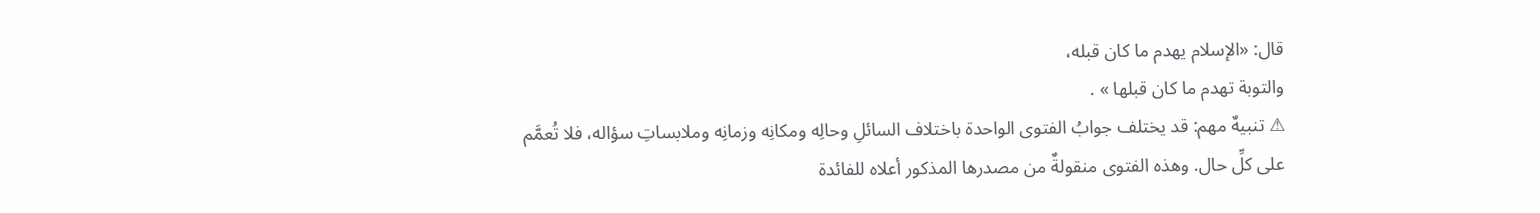قال: «الإسلام يهدم ما كان قبله،
والتوبة تهدم ما كان قبلها » .
⚠ تنبيهٌ مهم: قد يختلف جوابُ الفتوى الواحدة باختلاف السائلِ وحالِه ومكانِه وزمانِه وملابساتِ سؤاله، فلا تُعمَّم على كلِّ حال. وهذه الفتوى منقولةٌ من مصدرها المذكور أعلاه للفائدة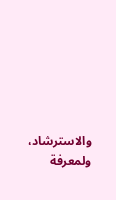والاسترشاد، ولمعرفة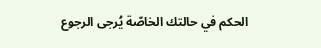الحكم في حالتك الخاصّة يُرجى الرجوع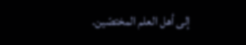إلى أهل العلم المختصّين.